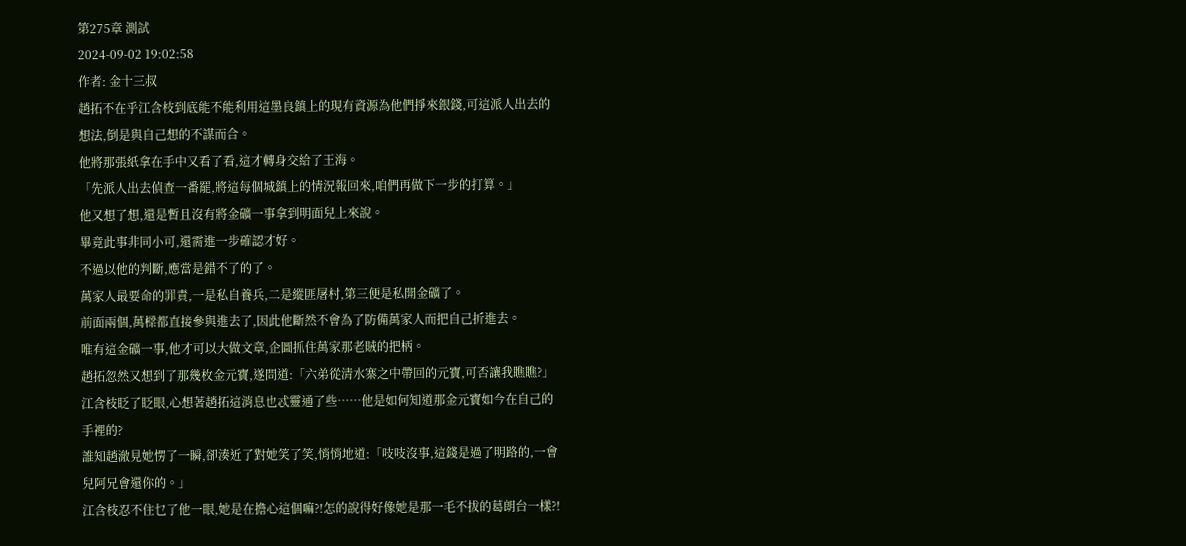第275章 測試
2024-09-02 19:02:58
作者: 金十三叔
趙拓不在乎江含枝到底能不能利用這墨良鎮上的現有資源為他們掙來銀錢,可這派人出去的想法,倒是與自己想的不謀而合。
他將那張紙拿在手中又看了看,這才轉身交給了王海。
「先派人出去偵查一番罷,將這每個城鎮上的情況報回來,咱們再做下一步的打算。」
他又想了想,還是暫且沒有將金礦一事拿到明面兒上來說。
畢竟此事非同小可,還需進一步確認才好。
不過以他的判斷,應當是錯不了的了。
萬家人最要命的罪責,一是私自養兵,二是縱匪屠村,第三便是私開金礦了。
前面兩個,萬樑都直接參與進去了,因此他斷然不會為了防備萬家人而把自己折進去。
唯有這金礦一事,他才可以大做文章,企圖抓住萬家那老賊的把柄。
趙拓忽然又想到了那幾枚金元寶,遂問道:「六弟從清水寨之中帶回的元寶,可否讓我瞧瞧?」
江含枝眨了眨眼,心想著趙拓這消息也忒靈通了些……他是如何知道那金元寶如今在自己的手裡的?
誰知趙澈見她愣了一瞬,卻湊近了對她笑了笑,悄悄地道:「吱吱沒事,這錢是過了明路的,一會兒阿兄會還你的。」
江含枝忍不住乜了他一眼,她是在擔心這個嘛?!怎的說得好像她是那一毛不拔的葛朗台一樣?!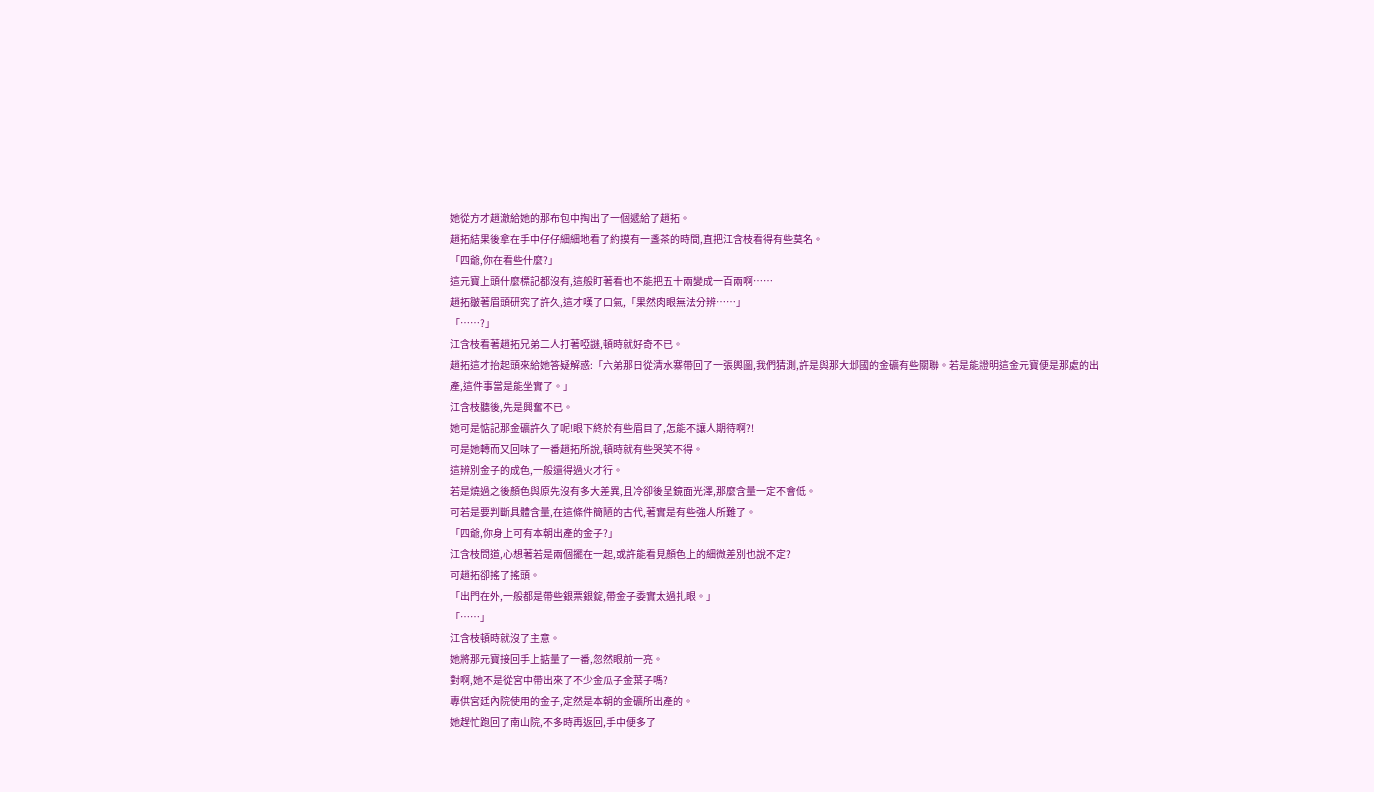她從方才趙澈給她的那布包中掏出了一個遞給了趙拓。
趙拓結果後拿在手中仔仔細細地看了約摸有一盞茶的時間,直把江含枝看得有些莫名。
「四爺,你在看些什麼?」
這元寶上頭什麼標記都沒有,這般盯著看也不能把五十兩變成一百兩啊……
趙拓皺著眉頭研究了許久,這才嘆了口氣,「果然肉眼無法分辨……」
「……?」
江含枝看著趙拓兄弟二人打著啞謎,頓時就好奇不已。
趙拓這才抬起頭來給她答疑解惑:「六弟那日從清水寨帶回了一張輿圖,我們猜測,許是與那大邶國的金礦有些關聯。若是能證明這金元寶便是那處的出產,這件事當是能坐實了。」
江含枝聽後,先是興奮不已。
她可是惦記那金礦許久了呢!眼下終於有些眉目了,怎能不讓人期待啊?!
可是她轉而又回味了一番趙拓所說,頓時就有些哭笑不得。
這辨別金子的成色,一般還得過火才行。
若是燒過之後顏色與原先沒有多大差異,且冷卻後呈鏡面光澤,那麼含量一定不會低。
可若是要判斷具體含量,在這條件簡陋的古代,著實是有些強人所難了。
「四爺,你身上可有本朝出產的金子?」
江含枝問道,心想著若是兩個擺在一起,或許能看見顏色上的細微差別也說不定?
可趙拓卻搖了搖頭。
「出門在外,一般都是帶些銀票銀錠,帶金子委實太過扎眼。」
「……」
江含枝頓時就沒了主意。
她將那元寶接回手上掂量了一番,忽然眼前一亮。
對啊,她不是從宮中帶出來了不少金瓜子金葉子嗎?
專供宮廷內院使用的金子,定然是本朝的金礦所出產的。
她趕忙跑回了南山院,不多時再返回,手中便多了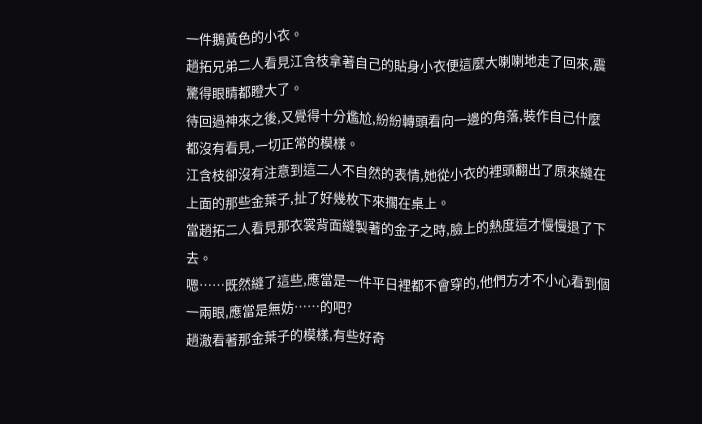一件鵝黃色的小衣。
趙拓兄弟二人看見江含枝拿著自己的貼身小衣便這麼大喇喇地走了回來,震驚得眼睛都瞪大了。
待回過神來之後,又覺得十分尷尬,紛紛轉頭看向一邊的角落,裝作自己什麼都沒有看見,一切正常的模樣。
江含枝卻沒有注意到這二人不自然的表情,她從小衣的裡頭翻出了原來縫在上面的那些金葉子,扯了好幾枚下來擱在桌上。
當趙拓二人看見那衣裳背面縫製著的金子之時,臉上的熱度這才慢慢退了下去。
嗯……既然縫了這些,應當是一件平日裡都不會穿的,他們方才不小心看到個一兩眼,應當是無妨……的吧?
趙澈看著那金葉子的模樣,有些好奇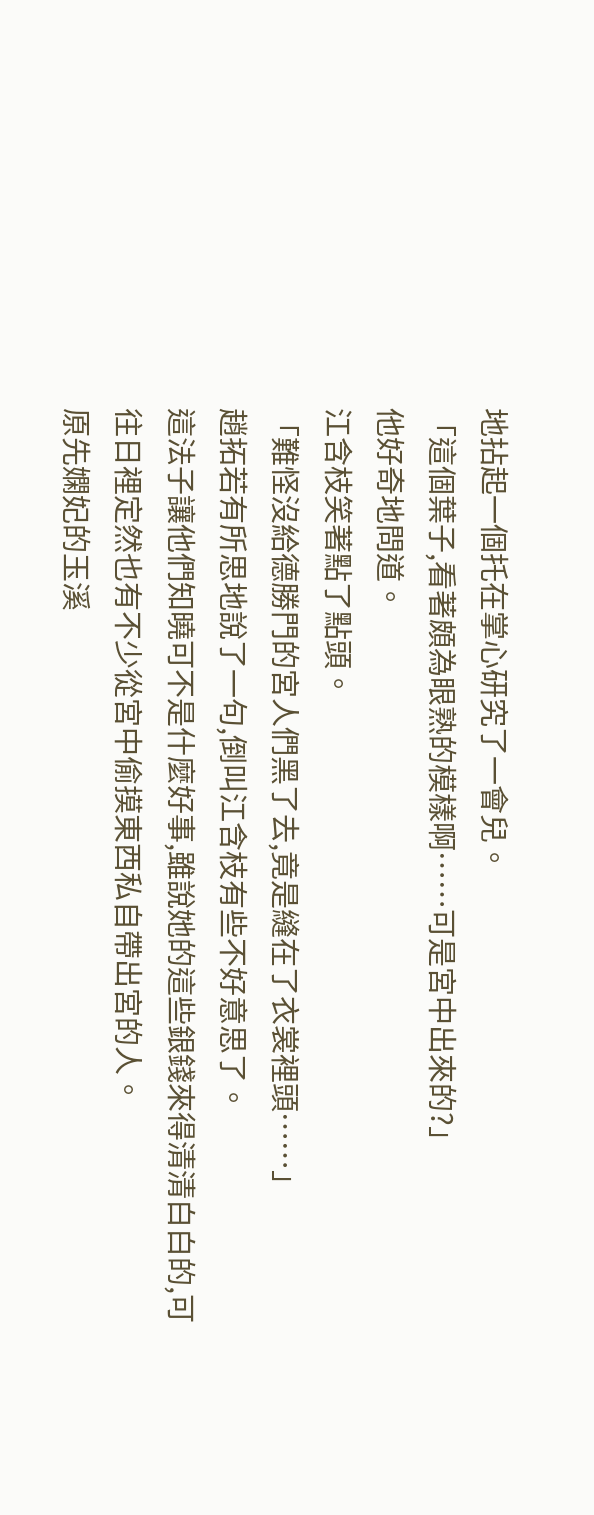地拈起一個托在掌心研究了一會兒。
「這個葉子,看著頗為眼熟的模樣啊……可是宮中出來的?」
他好奇地問道。
江含枝笑著點了點頭。
「難怪沒給德勝門的宮人們黑了去,竟是縫在了衣裳裡頭……」
趙拓若有所思地說了一句,倒叫江含枝有些不好意思了。
這法子讓他們知曉可不是什麼好事,雖說她的這些銀錢來得清清白白的,可往日裡定然也有不少從宮中偷摸東西私自帶出宮的人。
原先嫻妃的玉溪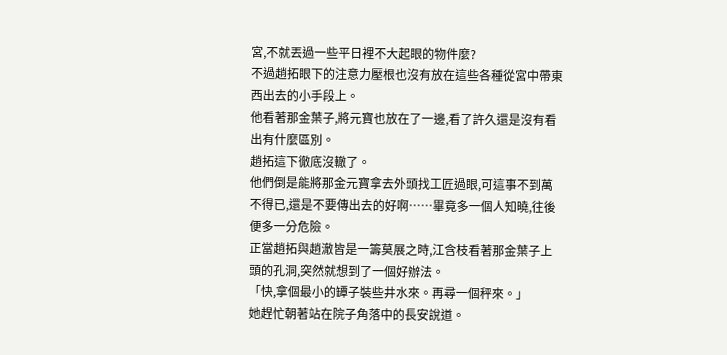宮,不就丟過一些平日裡不大起眼的物件麼?
不過趙拓眼下的注意力壓根也沒有放在這些各種從宮中帶東西出去的小手段上。
他看著那金葉子,將元寶也放在了一邊,看了許久還是沒有看出有什麼區別。
趙拓這下徹底沒轍了。
他們倒是能將那金元寶拿去外頭找工匠過眼,可這事不到萬不得已,還是不要傳出去的好啊……畢竟多一個人知曉,往後便多一分危險。
正當趙拓與趙澈皆是一籌莫展之時,江含枝看著那金葉子上頭的孔洞,突然就想到了一個好辦法。
「快,拿個最小的罈子裝些井水來。再尋一個秤來。」
她趕忙朝著站在院子角落中的長安說道。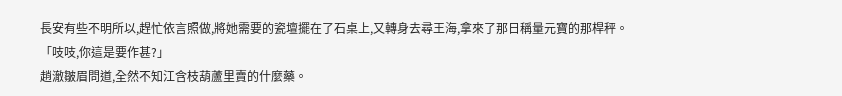長安有些不明所以,趕忙依言照做,將她需要的瓷壇擺在了石桌上,又轉身去尋王海,拿來了那日稱量元寶的那桿秤。
「吱吱,你這是要作甚?」
趙澈皺眉問道,全然不知江含枝葫蘆里賣的什麼藥。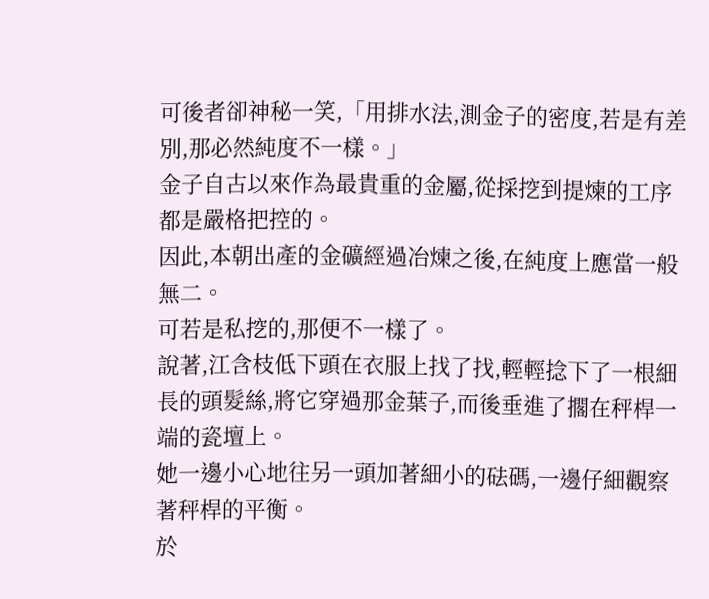可後者卻神秘一笑,「用排水法,測金子的密度,若是有差別,那必然純度不一樣。」
金子自古以來作為最貴重的金屬,從採挖到提煉的工序都是嚴格把控的。
因此,本朝出產的金礦經過冶煉之後,在純度上應當一般無二。
可若是私挖的,那便不一樣了。
說著,江含枝低下頭在衣服上找了找,輕輕捻下了一根細長的頭髮絲,將它穿過那金葉子,而後垂進了擱在秤桿一端的瓷壇上。
她一邊小心地往另一頭加著細小的砝碼,一邊仔細觀察著秤桿的平衡。
於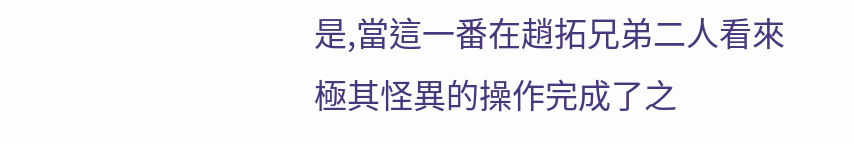是,當這一番在趙拓兄弟二人看來極其怪異的操作完成了之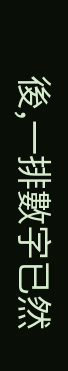後,一排數字已然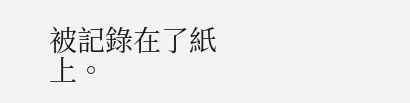被記錄在了紙上。